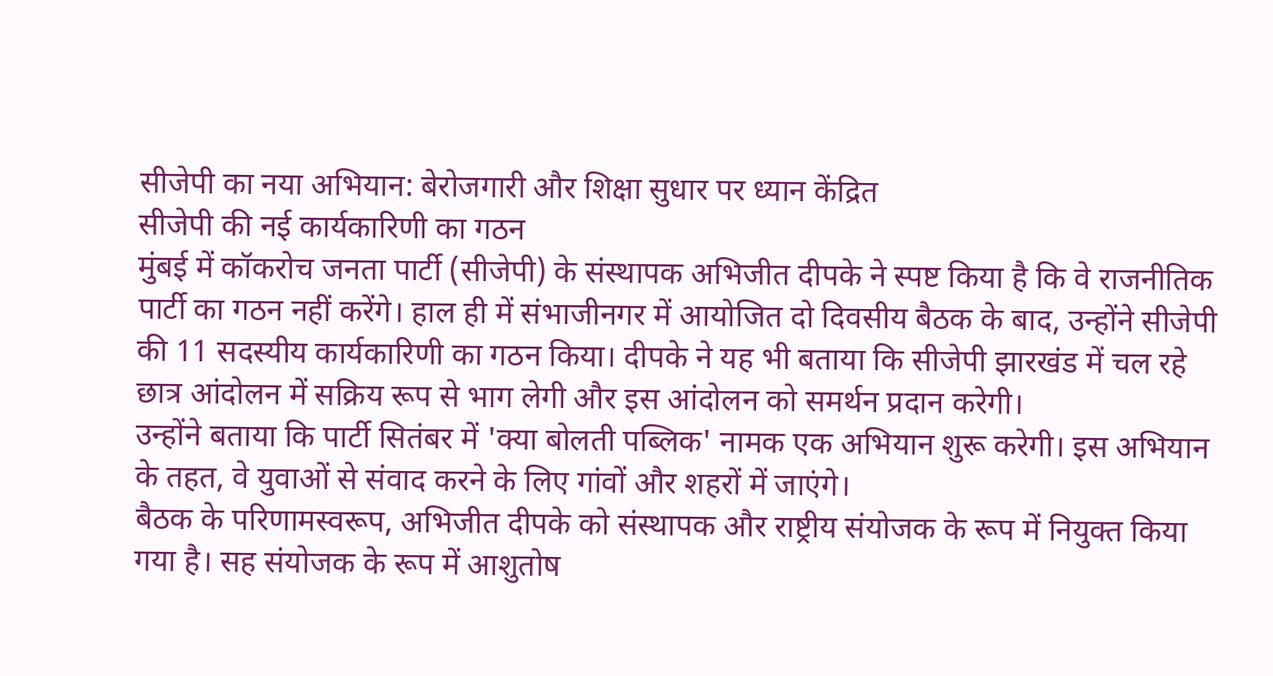सीजेपी का नया अभियान: बेरोजगारी और शिक्षा सुधार पर ध्यान केंद्रित
सीजेपी की नई कार्यकारिणी का गठन
मुंबई में कॉकरोच जनता पार्टी (सीजेपी) के संस्थापक अभिजीत दीपके ने स्पष्ट किया है कि वे राजनीतिक पार्टी का गठन नहीं करेंगे। हाल ही में संभाजीनगर में आयोजित दो दिवसीय बैठक के बाद, उन्होंने सीजेपी की 11 सदस्यीय कार्यकारिणी का गठन किया। दीपके ने यह भी बताया कि सीजेपी झारखंड में चल रहे छात्र आंदोलन में सक्रिय रूप से भाग लेगी और इस आंदोलन को समर्थन प्रदान करेगी।
उन्होंने बताया कि पार्टी सितंबर में 'क्या बोलती पब्लिक' नामक एक अभियान शुरू करेगी। इस अभियान के तहत, वे युवाओं से संवाद करने के लिए गांवों और शहरों में जाएंगे।
बैठक के परिणामस्वरूप, अभिजीत दीपके को संस्थापक और राष्ट्रीय संयोजक के रूप में नियुक्त किया गया है। सह संयोजक के रूप में आशुतोष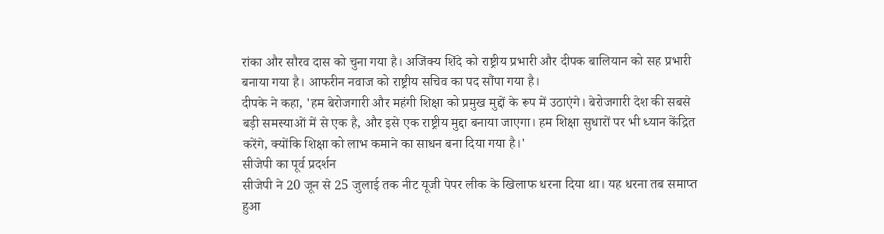रांका और सौरव दास को चुना गया है। अजिंक्य शिंदे को राष्ट्रीय प्रभारी और दीपक बालियान को सह प्रभारी बनाया गया है। आफरीन नवाज को राष्ट्रीय सचिव का पद सौंपा गया है।
दीपके ने कहा, 'हम बेरोजगारी और महंगी शिक्षा को प्रमुख मुद्दों के रूप में उठाएंगे। बेरोजगारी देश की सबसे बड़ी समस्याओं में से एक है, और इसे एक राष्ट्रीय मुद्दा बनाया जाएगा। हम शिक्षा सुधारों पर भी ध्यान केंद्रित करेंगे, क्योंकि शिक्षा को लाभ कमाने का साधन बना दिया गया है।'
सीजेपी का पूर्व प्रदर्शन
सीजेपी ने 20 जून से 25 जुलाई तक नीट यूजी पेपर लीक के खिलाफ धरना दिया था। यह धरना तब समाप्त हुआ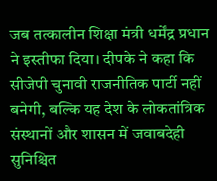जब तत्कालीन शिक्षा मंत्री धर्मेंद्र प्रधान ने इस्तीफा दिया। दीपके ने कहा कि सीजेपी चुनावी राजनीतिक पार्टी नहीं बनेगी, बल्कि यह देश के लोकतांत्रिक संस्थानों और शासन में जवाबदेही सुनिश्चित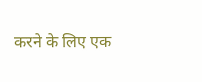करने के लिए एक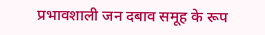प्रभावशाली जन दबाव समूह के रूप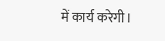में कार्य करेगी।